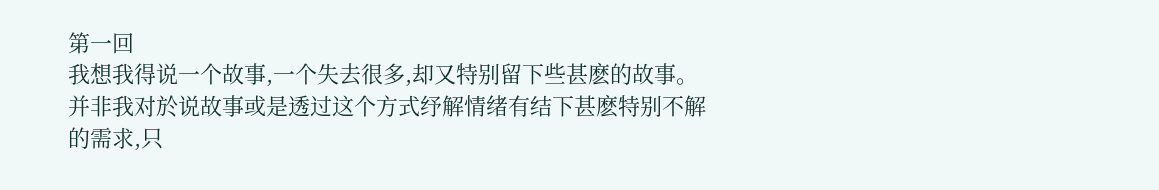第一回
我想我得说一个故事,一个失去很多,却又特别留下些甚麽的故事。 并非我对於说故事或是透过这个方式纾解情绪有结下甚麽特别不解的需求,只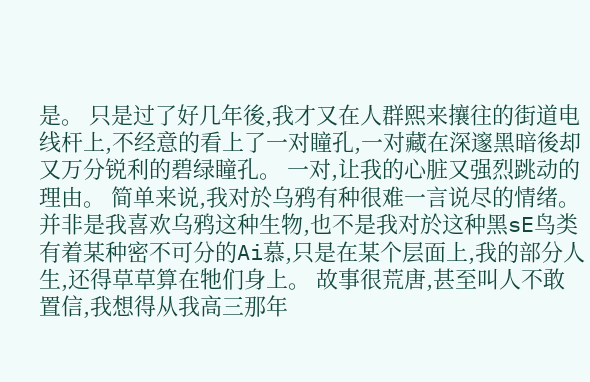是。 只是过了好几年後,我才又在人群熙来攘往的街道电线杆上,不经意的看上了一对瞳孔,一对藏在深邃黑暗後却又万分锐利的碧绿瞳孔。 一对,让我的心脏又强烈跳动的理由。 简单来说,我对於乌鸦有种很难一言说尽的情绪。 并非是我喜欢乌鸦这种生物,也不是我对於这种黑sE鸟类有着某种密不可分的Ai慕,只是在某个层面上,我的部分人生,还得草草算在牠们身上。 故事很荒唐,甚至叫人不敢置信,我想得从我高三那年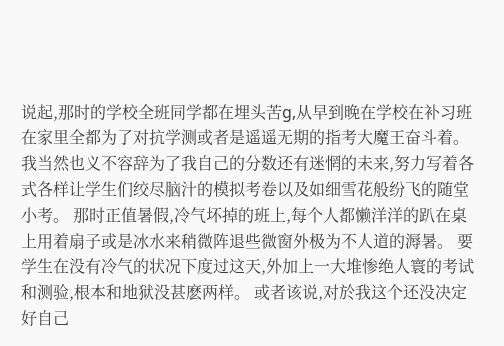说起,那时的学校全班同学都在埋头苦g,从早到晚在学校在补习班在家里全都为了对抗学测或者是遥遥无期的指考大魔王奋斗着。 我当然也义不容辞为了我自己的分数还有迷惘的未来,努力写着各式各样让学生们绞尽脑汁的模拟考卷以及如细雪花般纷飞的随堂小考。 那时正值暑假,冷气坏掉的班上,每个人都懒洋洋的趴在桌上用着扇子或是冰水来稍微阵退些微窗外极为不人道的溽暑。 要学生在没有冷气的状况下度过这天,外加上一大堆惨绝人寰的考试和测验,根本和地狱没甚麽两样。 或者该说,对於我这个还没决定好自己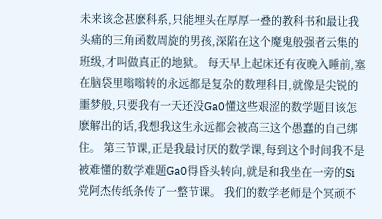未来该念甚麽科系,只能埋头在厚厚一叠的教科书和最让我头痛的三角函数周旋的男孩,深陷在这个魔鬼般强者云集的班级,才叫做真正的地狱。 每天早上起床还有夜晚入睡前,塞在脑袋里嗡嗡转的永远都是复杂的数理科目,就像是尖锐的噩梦般,只要我有一天还没Ga0懂这些艰涩的数学题目该怎麽解出的话,我想我这生永远都会被高三这个愚蠢的自己绑住。 第三节课,正是我最讨厌的数学课,每到这个时间我不是被难懂的数学难题Ga0得昏头转向,就是和我坐在一旁的Si党阿杰传纸条传了一整节课。 我们的数学老师是个冥顽不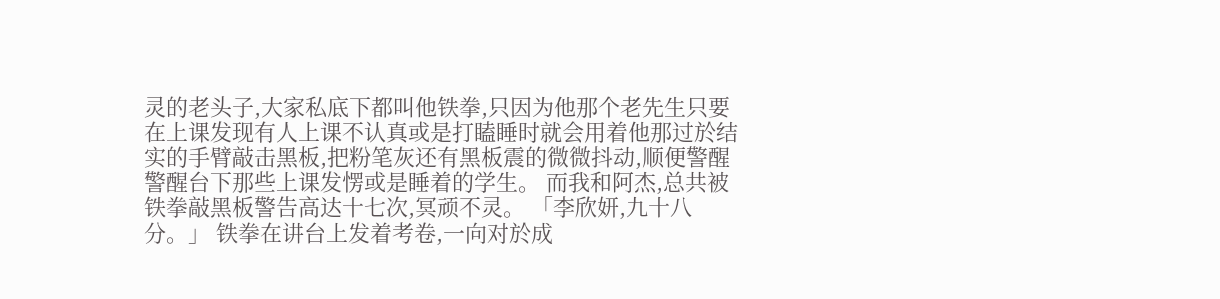灵的老头子,大家私底下都叫他铁拳,只因为他那个老先生只要在上课发现有人上课不认真或是打瞌睡时就会用着他那过於结实的手臂敲击黑板,把粉笔灰还有黑板震的微微抖动,顺便警醒警醒台下那些上课发愣或是睡着的学生。 而我和阿杰,总共被铁拳敲黑板警告高达十七次,冥顽不灵。 「李欣妍,九十八分。」 铁拳在讲台上发着考卷,一向对於成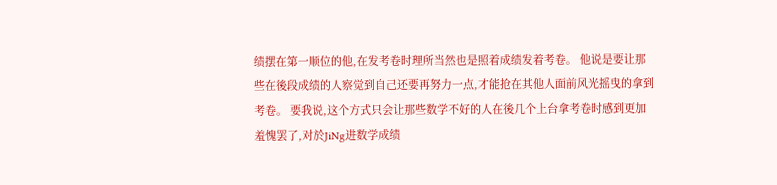绩摆在第一顺位的他,在发考卷时理所当然也是照着成绩发着考卷。 他说是要让那些在後段成绩的人察觉到自己还要再努力一点,才能抢在其他人面前风光摇曳的拿到考卷。 要我说,这个方式只会让那些数学不好的人在後几个上台拿考卷时感到更加羞愧罢了,对於JiNg进数学成绩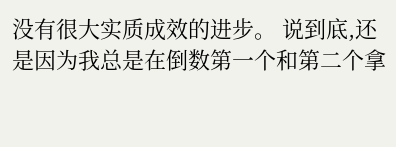没有很大实质成效的进步。 说到底,还是因为我总是在倒数第一个和第二个拿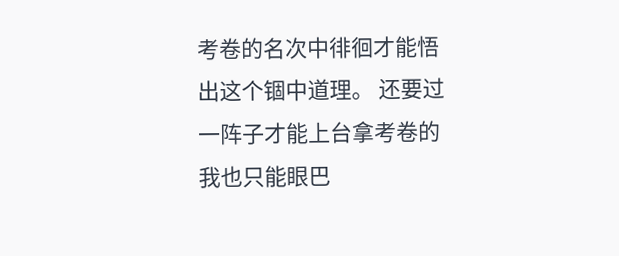考卷的名次中徘徊才能悟出这个锢中道理。 还要过一阵子才能上台拿考卷的我也只能眼巴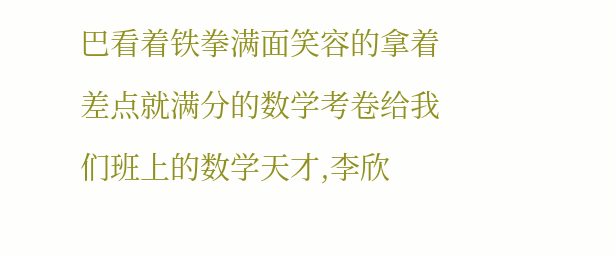巴看着铁拳满面笑容的拿着差点就满分的数学考卷给我们班上的数学天才,李欣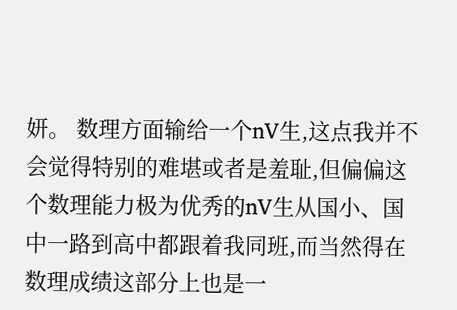妍。 数理方面输给一个nV生,这点我并不会觉得特别的难堪或者是羞耻,但偏偏这个数理能力极为优秀的nV生从国小、国中一路到高中都跟着我同班,而当然得在数理成绩这部分上也是一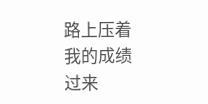路上压着我的成绩过来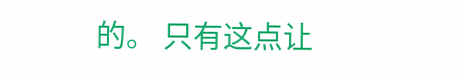的。 只有这点让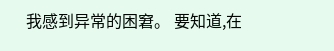我感到异常的困窘。 要知道,在